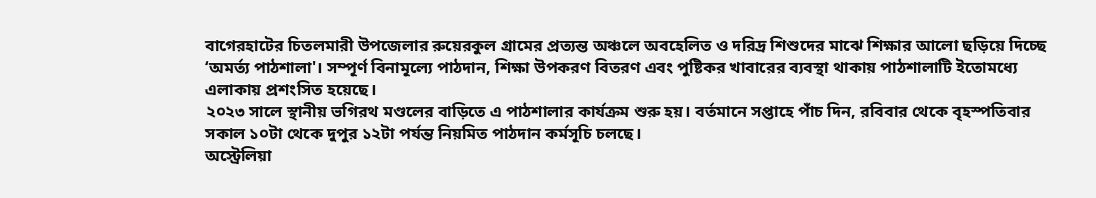বাগেরহাটের চিতলমারী উপজেলার রুয়েরকুল গ্রামের প্রত্যন্ত অঞ্চলে অবহেলিত ও দরিদ্র শিশুদের মাঝে শিক্ষার আলো ছড়িয়ে দিচ্ছে ‘অমর্ত্য পাঠশালা'। সম্পূর্ণ বিনামূল্যে পাঠদান, শিক্ষা উপকরণ বিতরণ এবং পুষ্টিকর খাবারের ব্যবস্থা থাকায় পাঠশালাটি ইতোমধ্যে এলাকায় প্রশংসিত হয়েছে।
২০২৩ সালে স্থানীয় ভগিরথ মণ্ডলের বাড়িতে এ পাঠশালার কার্যক্রম শুরু হয়। বর্তমানে সপ্তাহে পাঁচ দিন, রবিবার থেকে বৃহস্পতিবার সকাল ১০টা থেকে দুপুর ১২টা পর্যন্ত নিয়মিত পাঠদান কর্মসূচি চলছে।
অস্ট্রেলিয়া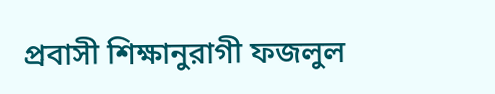প্রবাসী শিক্ষানুরাগী ফজলুল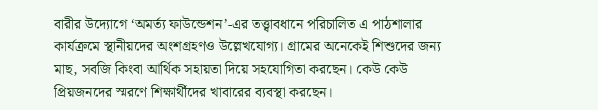বারীর উদ্যোগে ‘অমর্ত্য ফাউন্ডেশন’-এর তত্ত্বাবধানে পরিচালিত এ পাঠশালার কার্যক্রমে স্থানীয়দের অংশগ্রহণও উল্লেখযোগ্য। গ্রামের অনেকেই শিশুদের জন্য মাছ, সবজি কিংবা আর্থিক সহায়তা দিয়ে সহযোগিতা করছেন। কেউ কেউ প্রিয়জনদের স্মরণে শিক্ষার্থীদের খাবারের ব্যবস্থা করছেন।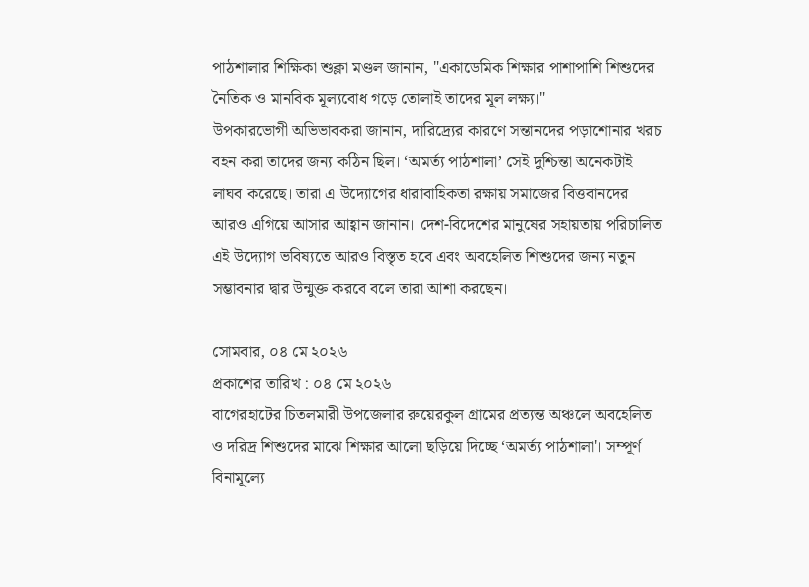পাঠশালার শিক্ষিকা শুক্লা মণ্ডল জানান, "একাডেমিক শিক্ষার পাশাপাশি শিশুদের নৈতিক ও মানবিক মূল্যবোধ গড়ে তোলাই তাদের মূল লক্ষ্য।"
উপকারভোগী অভিভাবকরা জানান, দারিদ্র্যের কারণে সন্তানদের পড়াশোনার খরচ বহন করা তাদের জন্য কঠিন ছিল। ‘অমর্ত্য পাঠশালা’ সেই দুশ্চিন্তা অনেকটাই লাঘব করেছে। তারা এ উদ্যোগের ধারাবাহিকতা রক্ষায় সমাজের বিত্তবানদের আরও এগিয়ে আসার আহ্বান জানান। দেশ-বিদেশের মানুষের সহায়তায় পরিচালিত এই উদ্যোগ ভবিষ্যতে আরও বিস্তৃত হবে এবং অবহেলিত শিশুদের জন্য নতুন সম্ভাবনার দ্বার উন্মুক্ত করবে বলে তারা আশা করছেন।

সোমবার, ০৪ মে ২০২৬
প্রকাশের তারিখ : ০৪ মে ২০২৬
বাগেরহাটের চিতলমারী উপজেলার রুয়েরকুল গ্রামের প্রত্যন্ত অঞ্চলে অবহেলিত ও দরিদ্র শিশুদের মাঝে শিক্ষার আলো ছড়িয়ে দিচ্ছে ‘অমর্ত্য পাঠশালা'। সম্পূর্ণ বিনামূল্যে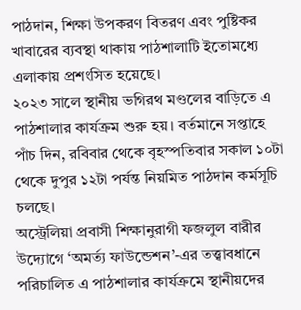পাঠদান, শিক্ষা উপকরণ বিতরণ এবং পুষ্টিকর খাবারের ব্যবস্থা থাকায় পাঠশালাটি ইতোমধ্যে এলাকায় প্রশংসিত হয়েছে।
২০২৩ সালে স্থানীয় ভগিরথ মণ্ডলের বাড়িতে এ পাঠশালার কার্যক্রম শুরু হয়। বর্তমানে সপ্তাহে পাঁচ দিন, রবিবার থেকে বৃহস্পতিবার সকাল ১০টা থেকে দুপুর ১২টা পর্যন্ত নিয়মিত পাঠদান কর্মসূচি চলছে।
অস্ট্রেলিয়া প্রবাসী শিক্ষানুরাগী ফজলুল বারীর উদ্যোগে ‘অমর্ত্য ফাউন্ডেশন’-এর তত্ত্বাবধানে পরিচালিত এ পাঠশালার কার্যক্রমে স্থানীয়দের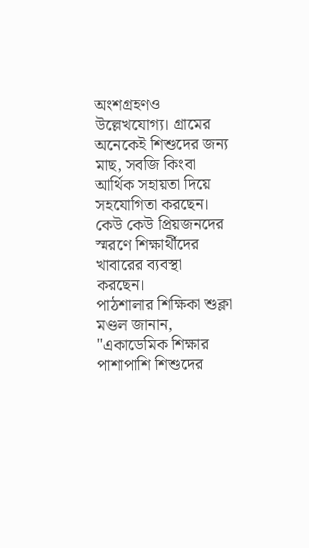অংশগ্রহণও উল্লেখযোগ্য। গ্রামের অনেকেই শিশুদের জন্য মাছ, সবজি কিংবা আর্থিক সহায়তা দিয়ে সহযোগিতা করছেন। কেউ কেউ প্রিয়জনদের স্মরণে শিক্ষার্থীদের খাবারের ব্যবস্থা করছেন।
পাঠশালার শিক্ষিকা শুক্লা মণ্ডল জানান, "একাডেমিক শিক্ষার পাশাপাশি শিশুদের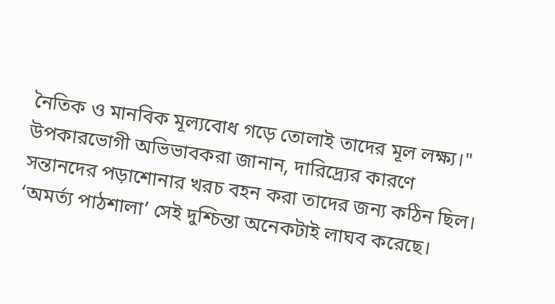নৈতিক ও মানবিক মূল্যবোধ গড়ে তোলাই তাদের মূল লক্ষ্য।"
উপকারভোগী অভিভাবকরা জানান, দারিদ্র্যের কারণে সন্তানদের পড়াশোনার খরচ বহন করা তাদের জন্য কঠিন ছিল। ‘অমর্ত্য পাঠশালা’ সেই দুশ্চিন্তা অনেকটাই লাঘব করেছে।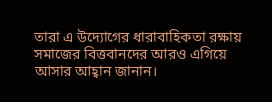তারা এ উদ্যোগের ধারাবাহিকতা রক্ষায় সমাজের বিত্তবানদের আরও এগিয়ে আসার আহ্বান জানান।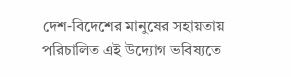দেশ-বিদেশের মানুষের সহায়তায় পরিচালিত এই উদ্যোগ ভবিষ্যতে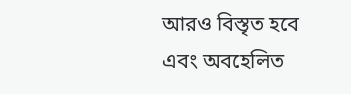আরও বিস্তৃত হবে এবং অবহেলিত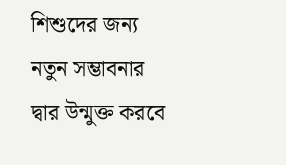শিশুদের জন্য নতুন সম্ভাবনার দ্বার উন্মুক্ত করবে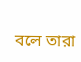বলে তারা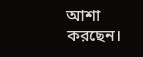আশা করছেন।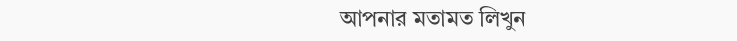আপনার মতামত লিখুন